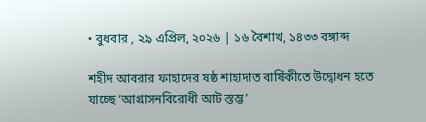• বুধবার , ২৯ এপ্রিল, ২০২৬ | ১৬ বৈশাখ, ১৪৩৩ বঙ্গাব্দ

শহীদ আবরার ফাহাদের ষষ্ঠ শাহাদাত বার্ষিকীতে উদ্বোধন হতে যাচ্ছে ‘আগ্রাসনবিরোধী আট স্তম্ভ’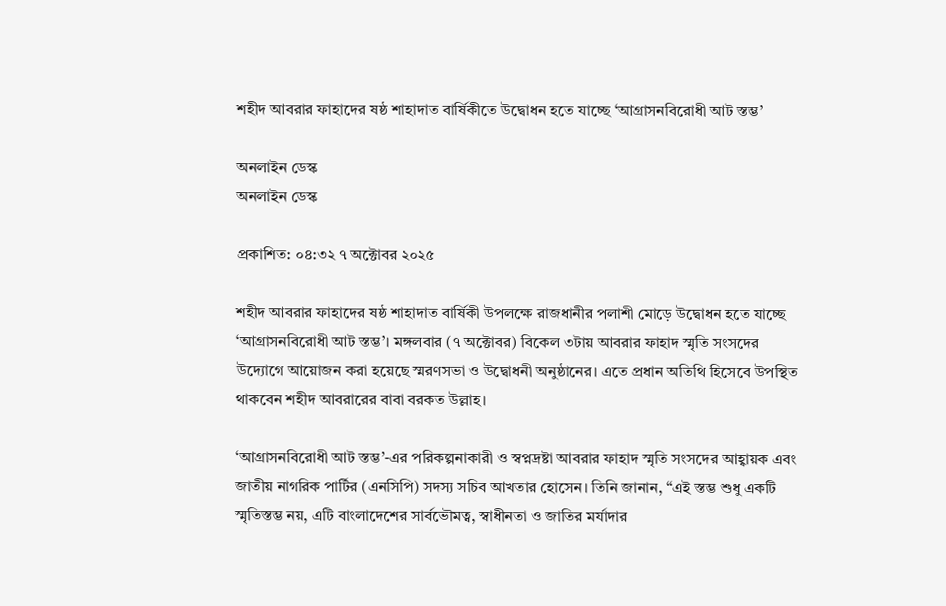শহীদ আবরার ফাহাদের ষষ্ঠ শাহাদাত বার্ষিকীতে উদ্বোধন হতে যাচ্ছে ‘আগ্রাসনবিরোধী আট স্তম্ভ’

অনলাইন ডেস্ক
অনলাইন ডেস্ক

প্রকাশিত: ০৪:৩২ ৭ অক্টোবর ২০২৫

শহীদ আবরার ফাহাদের ষষ্ঠ শাহাদাত বার্ষিকী উপলক্ষে রাজধানীর পলাশী মোড়ে উদ্বোধন হতে যাচ্ছে ‘আগ্রাসনবিরোধী আট স্তম্ভ’। মঙ্গলবার (৭ অক্টোবর) বিকেল ৩টায় আবরার ফাহাদ স্মৃতি সংসদের উদ্যোগে আয়োজন করা হয়েছে স্মরণসভা ও উদ্বোধনী অনুষ্ঠানের। এতে প্রধান অতিথি হিসেবে উপস্থিত থাকবেন শহীদ আবরারের বাবা বরকত উল্লাহ।

‘আগ্রাসনবিরোধী আট স্তম্ভ’-এর পরিকল্পনাকারী ও স্বপ্নদ্রষ্টা আবরার ফাহাদ স্মৃতি সংসদের আহ্বায়ক এবং জাতীয় নাগরিক পার্টির (এনসিপি) সদস্য সচিব আখতার হোসেন। তিনি জানান, “এই স্তম্ভ শুধু একটি স্মৃতিস্তম্ভ নয়, এটি বাংলাদেশের সার্বভৌমত্ব, স্বাধীনতা ও জাতির মর্যাদার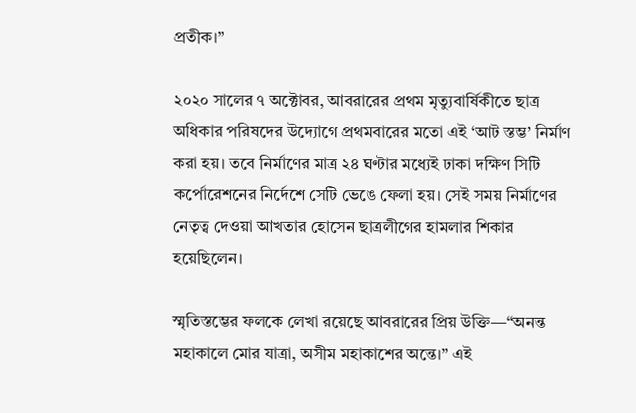প্রতীক।”

২০২০ সালের ৭ অক্টোবর, আবরারের প্রথম মৃত্যুবার্ষিকীতে ছাত্র অধিকার পরিষদের উদ্যোগে প্রথমবারের মতো এই ‘আট স্তম্ভ’ নির্মাণ করা হয়। তবে নির্মাণের মাত্র ২৪ ঘণ্টার মধ্যেই ঢাকা দক্ষিণ সিটি কর্পোরেশনের নির্দেশে সেটি ভেঙে ফেলা হয়। সেই সময় নির্মাণের নেতৃত্ব দেওয়া আখতার হোসেন ছাত্রলীগের হামলার শিকার হয়েছিলেন।

স্মৃতিস্তম্ভের ফলকে লেখা রয়েছে আবরারের প্রিয় উক্তি—“অনন্ত মহাকালে মোর যাত্রা, অসীম মহাকাশের অন্তে।” এই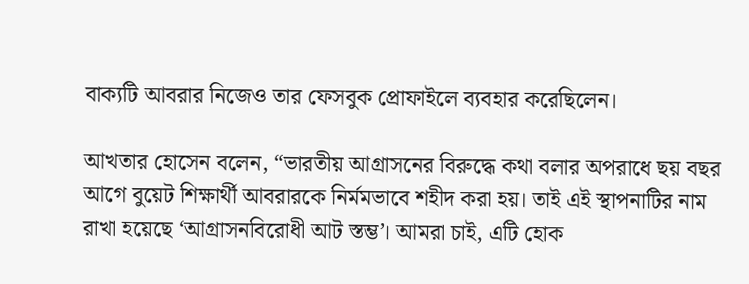বাক্যটি আবরার নিজেও তার ফেসবুক প্রোফাইলে ব্যবহার করেছিলেন।

আখতার হোসেন বলেন, “ভারতীয় আগ্রাসনের বিরুদ্ধে কথা বলার অপরাধে ছয় বছর আগে বুয়েট শিক্ষার্থী আবরারকে নির্মমভাবে শহীদ করা হয়। তাই এই স্থাপনাটির নাম রাখা হয়েছে ‘আগ্রাসনবিরোধী আট স্তম্ভ’। আমরা চাই, এটি হোক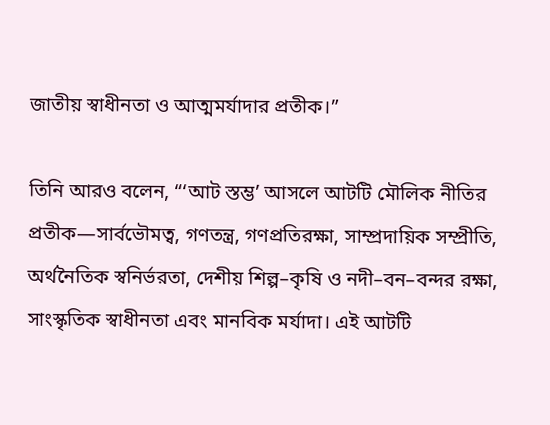জাতীয় স্বাধীনতা ও আত্মমর্যাদার প্রতীক।”

তিনি আরও বলেন, “‘আট স্তম্ভ’ আসলে আটটি মৌলিক নীতির প্রতীক—সার্বভৌমত্ব, গণতন্ত্র, গণপ্রতিরক্ষা, সাম্প্রদায়িক সম্প্রীতি, অর্থনৈতিক স্বনির্ভরতা, দেশীয় শিল্প–কৃষি ও নদী–বন–বন্দর রক্ষা, সাংস্কৃতিক স্বাধীনতা এবং মানবিক মর্যাদা। এই আটটি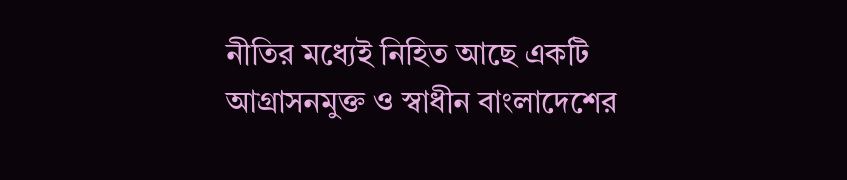নীতির মধ্যেই নিহিত আছে একটি আগ্রাসনমুক্ত ও স্বাধীন বাংলাদেশের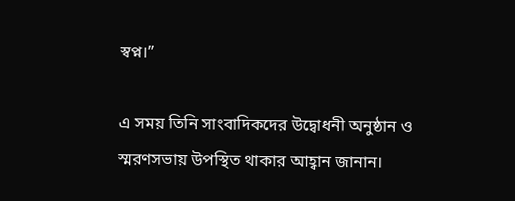স্বপ্ন।”

এ সময় তিনি সাংবাদিকদের উদ্বোধনী অনুষ্ঠান ও স্মরণসভায় উপস্থিত থাকার আহ্বান জানান।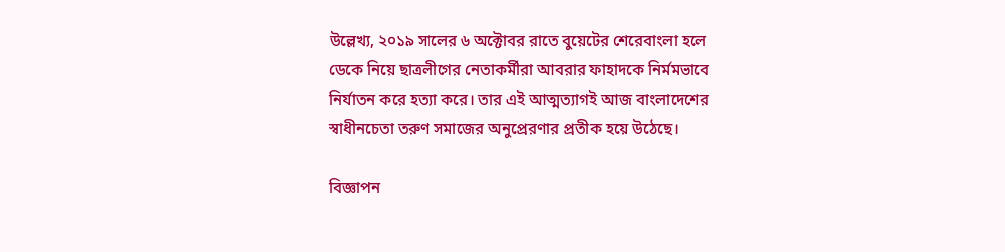উল্লেখ্য, ২০১৯ সালের ৬ অক্টোবর রাতে বুয়েটের শেরেবাংলা হলে ডেকে নিয়ে ছাত্রলীগের নেতাকর্মীরা আবরার ফাহাদকে নির্মমভাবে নির্যাতন করে হত্যা করে। তার এই আত্মত্যাগই আজ বাংলাদেশের স্বাধীনচেতা তরুণ সমাজের অনুপ্রেরণার প্রতীক হয়ে উঠেছে।

বিজ্ঞাপন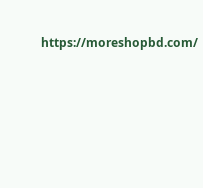https://moreshopbd.com/